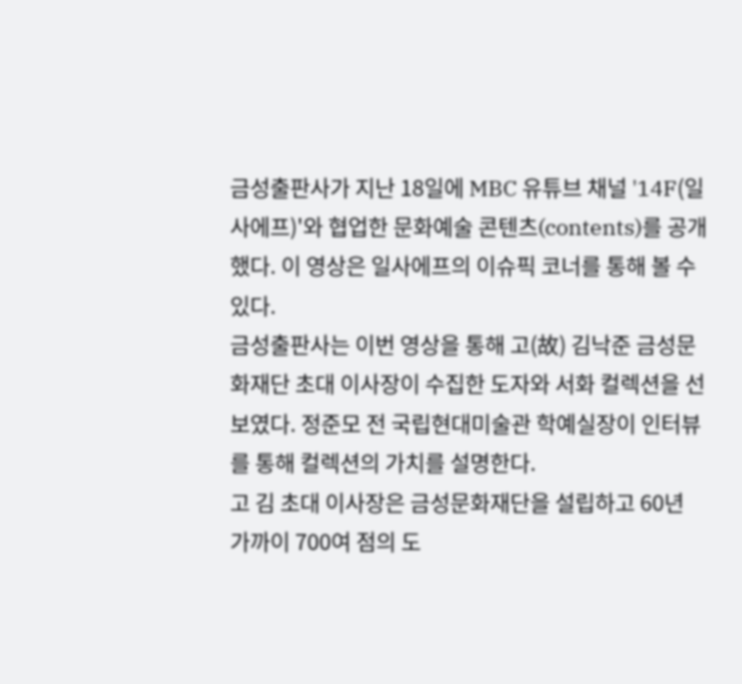금성출판사가 지난 18일에 MBC 유튜브 채널 '14F(일사에프)'와 협업한 문화예술 콘텐츠(contents)를 공개했다. 이 영상은 일사에프의 이슈픽 코너를 통해 볼 수 있다.
금성출판사는 이번 영상을 통해 고(故) 김낙준 금성문화재단 초대 이사장이 수집한 도자와 서화 컬렉션을 선보였다. 정준모 전 국립현대미술관 학예실장이 인터뷰를 통해 컬렉션의 가치를 설명한다.
고 김 초대 이사장은 금성문화재단을 설립하고 60년 가까이 700여 점의 도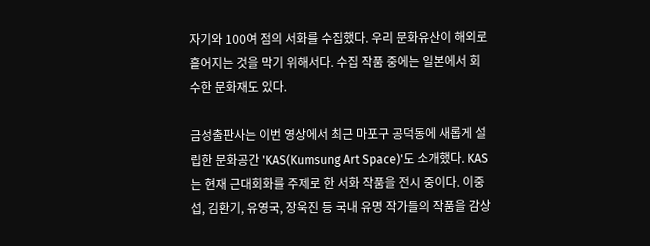자기와 100여 점의 서화를 수집했다. 우리 문화유산이 해외로 흩어지는 것을 막기 위해서다. 수집 작품 중에는 일본에서 회수한 문화재도 있다.

금성출판사는 이번 영상에서 최근 마포구 공덕동에 새롭게 설립한 문화공간 'KAS(Kumsung Art Space)'도 소개했다. KAS는 현재 근대회화를 주제로 한 서화 작품을 전시 중이다. 이중섭, 김환기, 유영국, 장욱진 등 국내 유명 작가들의 작품을 감상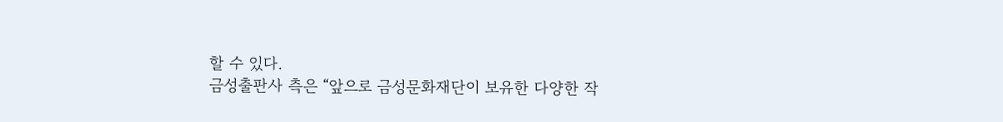할 수 있다.
금성출판사 측은 “앞으로 금성문화재단이 보유한 다양한 작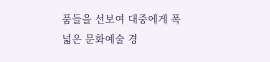품들을 선보여 대중에게 폭넓은 문화예술 경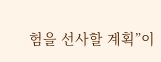험을 선사할 계획”이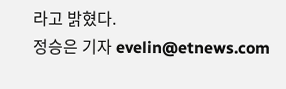라고 밝혔다.
정승은 기자 evelin@etnews.com